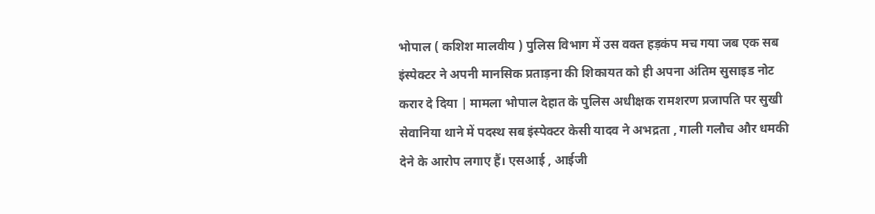भोपाल ( कशिश मालवीय ) पुलिस विभाग में उस वक्त हड़कंप मच गया जब एक सब इंस्पेक्टर ने अपनी मानसिक प्रताड़ना की शिकायत को ही अपना अंतिम सुसाइड नोट करार दे दिया | मामला भोपाल देहात के पुलिस अधीक्षक रामशरण प्रजापति पर सुखी सेवानिया थाने में पदस्थ सब इंस्पेक्टर केसी यादव ने अभद्रता , गाली गलौच और धमकी देने के आरोप लगाए हैं। एसआई , आईजी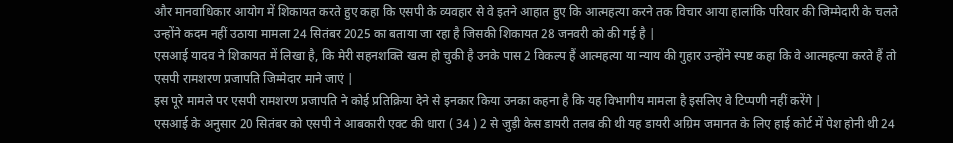और मानवाधिकार आयोग में शिकायत करते हुए कहा कि एसपी के व्यवहार से वे इतने आहात हुए कि आत्महत्या करने तक विचार आया हालांकि परिवार की जिम्मेदारी के चलते उन्होंने कदम नहीं उठाया मामला 24 सितंबर 2025 का बताया जा रहा है जिसकी शिकायत 28 जनवरी को की गई है |
एसआई यादव ने शिकायत में लिखा है, कि मेरी सहनशक्ति खत्म हो चुकी है उनके पास 2 विकल्प हैं आत्महत्या या न्याय की गुहार उन्होंने स्पष्ट कहा कि वे आत्महत्या करते हैं तो एसपी रामशरण प्रजापति जिम्मेदार माने जाएं |
इस पूरे मामले पर एसपी रामशरण प्रजापति ने कोई प्रतिक्रिया देने से इनकार किया उनका कहना है कि यह विभागीय मामला है इसलिए वे टिप्पणी नहीं करेंगे |
एसआई के अनुसार 20 सितंबर को एसपी ने आबकारी एक्ट की धारा ( 34 ) 2 से जुड़ी केस डायरी तलब की थी यह डायरी अग्रिम जमानत के लिए हाई कोर्ट में पेश होनी थी 24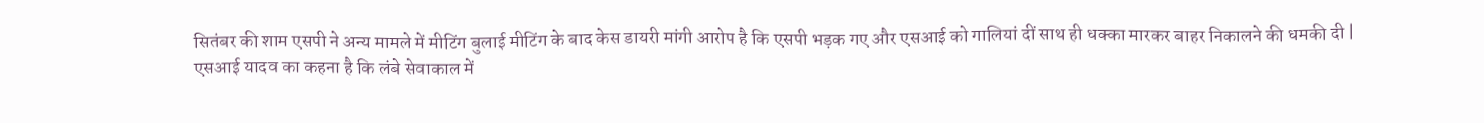सितंबर की शाम एसपी ने अन्य मामले में मीटिंग बुलाई मीटिंग के बाद केस डायरी मांगी आरोप है कि एसपी भड़क गए और एसआई को गालियां दीं साथ ही धक्का मारकर बाहर निकालने की धमकी दी |
एसआई यादव का कहना है कि लंबे सेवाकाल में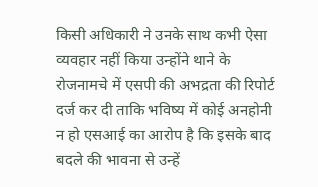किसी अधिकारी ने उनके साथ कभी ऐसा व्यवहार नहीं किया उन्होंने थाने के रोजनामचे में एसपी की अभद्रता की रिपोर्ट दर्ज कर दी ताकि भविष्य में कोई अनहोनी न हो एसआई का आरोप है कि इसके बाद बदले की भावना से उन्हें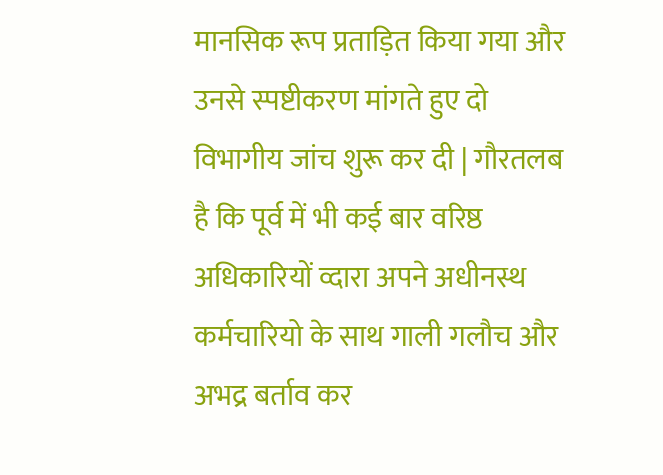मानसिक रूप प्रताड़ित किया गया और उनसे स्पष्टीकरण मांगते हुए दो विभागीय जांच शुरू कर दी | गौरतलब है कि पूर्व में भी कई बार वरिष्ठ अधिकारियों व्दारा अपने अधीनस्थ कर्मचारियो के साथ गाली गलौच और अभद्र बर्ताव कर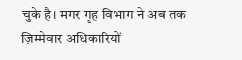चुके है। मगर गृह विभाग ने अब तक ज़िम्मेवार अधिकारियों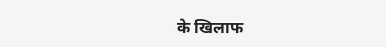के खिलाफ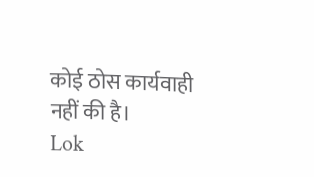कोई ठोस कार्यवाही नहीं की है।
Lok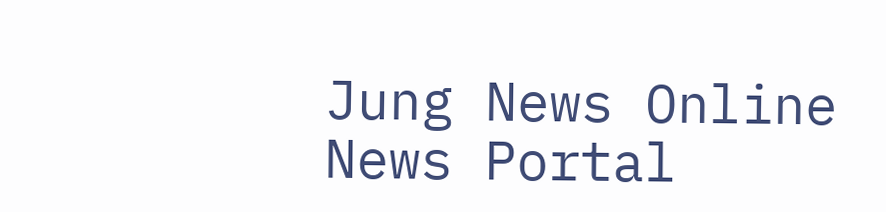Jung News Online News Portal